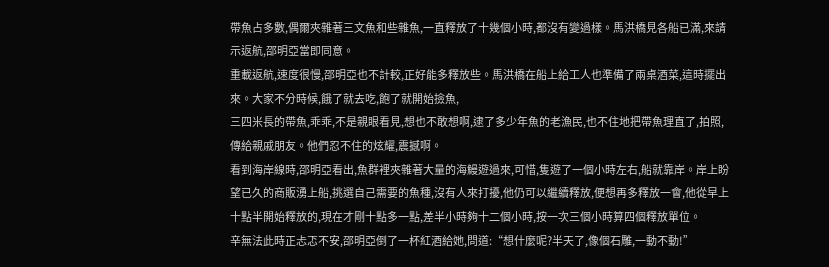帶魚占多數,偶爾夾雜著三文魚和些雜魚,一直釋放了十幾個小時,都沒有變過樣。馬洪橋見各船已滿,來請示返航,邵明亞當即同意。
重載返航,速度很慢,邵明亞也不計較,正好能多釋放些。馬洪橋在船上給工人也準備了兩桌酒菜,這時擺出來。大家不分時候,餓了就去吃,飽了就開始撿魚,
三四米長的帶魚,乖乖,不是親眼看見,想也不敢想啊,逮了多少年魚的老漁民,也不住地把帶魚理直了,拍照,傳給親戚朋友。他們忍不住的炫耀,震撼啊。
看到海岸線時,邵明亞看出,魚群裡夾雜著大量的海鰻遊過來,可惜,隻遊了一個小時左右,船就靠岸。岸上盼望已久的商販湧上船,挑選自己需要的魚種,沒有人來打擾,他仍可以繼續釋放,便想再多釋放一會,他從早上十點半開始釋放的,現在才剛十點多一點,差半小時夠十二個小時,按一次三個小時算四個釋放單位。
辛無法此時正忐忑不安,邵明亞倒了一杯紅酒給她,問道:“想什麼呢?半天了,像個石雕,一動不動!”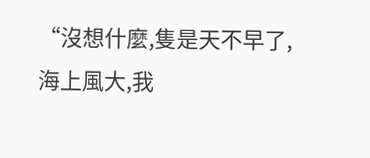“沒想什麼,隻是天不早了,海上風大,我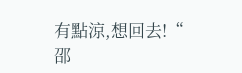有點涼,想回去!“
邵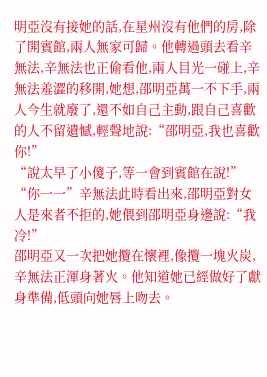明亞沒有接她的話,在星州沒有他們的房,除了開賓館,兩人無家可歸。他轉過頭去看辛無法,辛無法也正偷看他,兩人目光一碰上,辛無法羞澀的移開,她想,邵明亞萬一不下手,兩人今生就廢了,還不如自己主動,跟自己喜歡的人不留遺憾,輕聲地說:“邵明亞,我也喜歡你!”
“說太早了小傻子,等一會到賓館在說!”
“你一一”辛無法此時看出來,邵明亞對女人是來者不拒的,她偎到邵明亞身邊說:“我冷!”
邵明亞又一次把她攬在懷裡,像攬一塊火炭,辛無法正渾身著火。他知道她已經做好了獻身準備,低頭向她唇上吻去。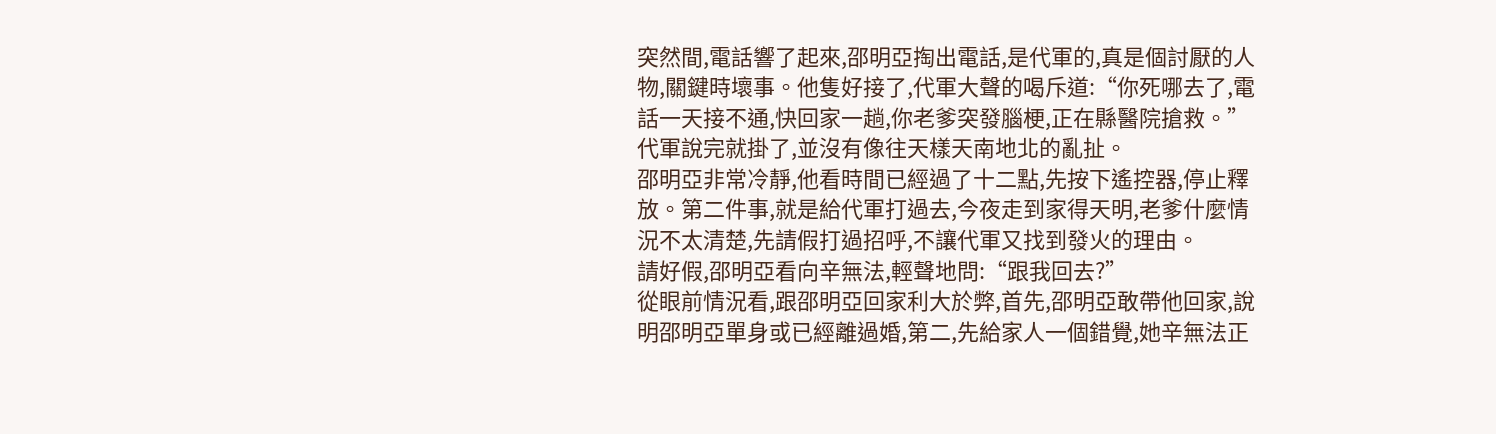突然間,電話響了起來,邵明亞掏出電話,是代軍的,真是個討厭的人物,關鍵時壞事。他隻好接了,代軍大聲的喝斥道:“你死哪去了,電話一天接不通,快回家一趟,你老爹突發腦梗,正在縣醫院搶救。”
代軍說完就掛了,並沒有像往天樣天南地北的亂扯。
邵明亞非常冷靜,他看時間已經過了十二點,先按下遙控器,停止釋放。第二件事,就是給代軍打過去,今夜走到家得天明,老爹什麼情況不太清楚,先請假打過招呼,不讓代軍又找到發火的理由。
請好假,邵明亞看向辛無法,輕聲地問:“跟我回去?”
從眼前情況看,跟邵明亞回家利大於弊,首先,邵明亞敢帶他回家,說明邵明亞單身或已經離過婚,第二,先給家人一個錯覺,她辛無法正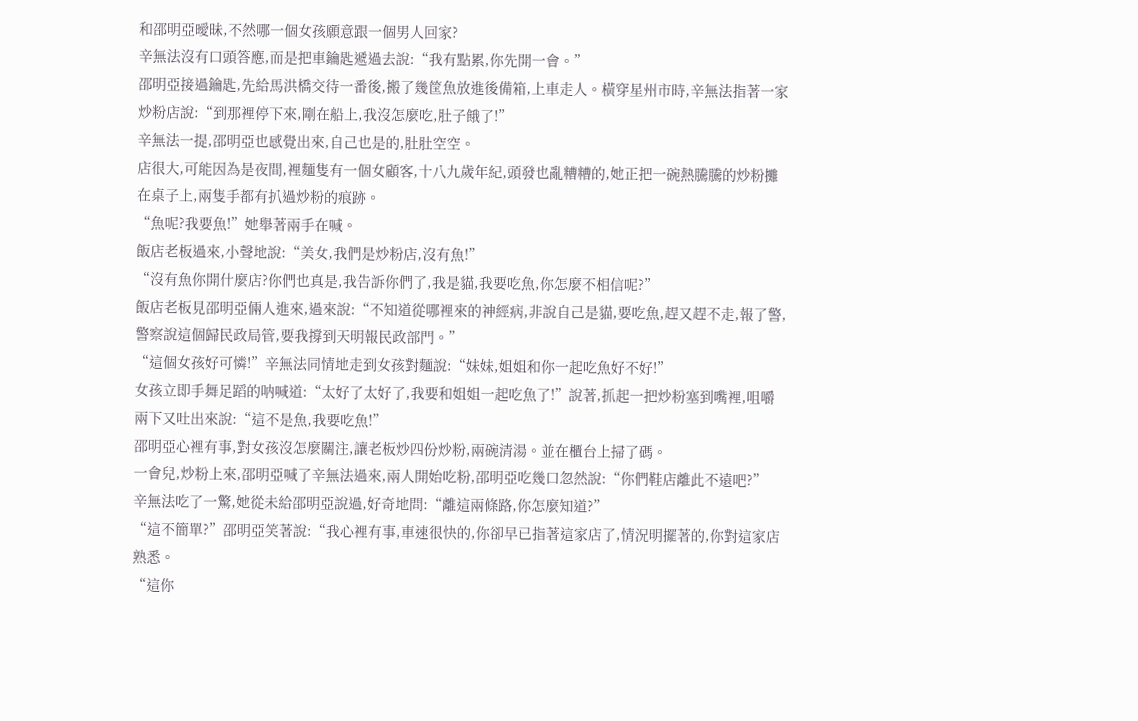和邵明亞曖昧,不然哪一個女孩願意跟一個男人回家?
辛無法沒有口頭答應,而是把車鑰匙遞過去說:“我有點累,你先開一會。”
邵明亞接過鑰匙,先給馬洪橋交待一番後,搬了幾筐魚放進後備箱,上車走人。橫穿星州市時,辛無法指著一家炒粉店說:“到那裡停下來,剛在船上,我沒怎麼吃,肚子餓了!”
辛無法一提,邵明亞也感覺出來,自己也是的,肚肚空空。
店很大,可能因為是夜間,裡麵隻有一個女顧客,十八九歲年紀,頭發也亂糟糟的,她正把一碗熱騰騰的炒粉攤在桌子上,兩隻手都有扒過炒粉的痕跡。
“魚呢?我要魚!”她舉著兩手在喊。
飯店老板過來,小聲地說:“美女,我們是炒粉店,沒有魚!”
“沒有魚你開什麼店?你們也真是,我告訴你們了,我是貓,我要吃魚,你怎麼不相信呢?”
飯店老板見邵明亞倆人進來,過來說:“不知道從哪裡來的神經病,非說自己是貓,要吃魚,趕又趕不走,報了警,警察說這個歸民政局管,要我撐到天明報民政部門。”
“這個女孩好可憐!”辛無法同情地走到女孩對麵說:“妹妹,姐姐和你一起吃魚好不好!”
女孩立即手舞足蹈的呐喊道:“太好了太好了,我要和姐姐一起吃魚了!”說著,抓起一把炒粉塞到嘴裡,咀嚼兩下又吐出來說:“這不是魚,我要吃魚!”
邵明亞心裡有事,對女孩沒怎麼關注,讓老板炒四份炒粉,兩碗清湯。並在櫃台上掃了碼。
一會兒,炒粉上來,邵明亞喊了辛無法過來,兩人開始吃粉,邵明亞吃幾口忽然說:“你們鞋店離此不遠吧?”
辛無法吃了一驚,她從未給邵明亞說過,好奇地問:“離這兩條路,你怎麼知道?”
“這不簡單?”邵明亞笑著說:“我心裡有事,車速很快的,你卻早已指著這家店了,情況明擺著的,你對這家店熟悉。
“這你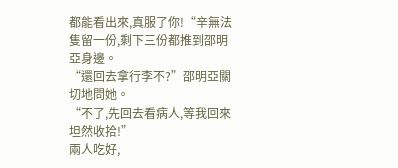都能看出來,真服了你!“辛無法隻留一份,剩下三份都推到邵明亞身邊。
“還回去拿行李不?”邵明亞關切地問她。
“不了,先回去看病人,等我回來坦然收拾!”
兩人吃好,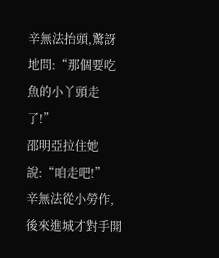辛無法抬頭,驚訝地問:“那個要吃魚的小丫頭走了!”
邵明亞拉住她說:“咱走吧!”
辛無法從小勞作,後來進城才對手開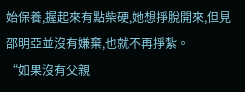始保養,握起來有點柴硬,她想掙脫開來,但見邵明亞並沒有嫌棄,也就不再掙紮。
“如果沒有父親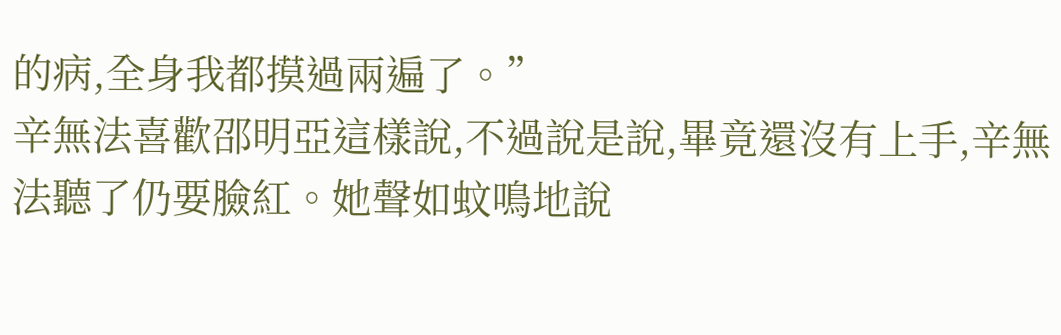的病,全身我都摸過兩遍了。”
辛無法喜歡邵明亞這樣說,不過說是說,畢竟還沒有上手,辛無法聽了仍要臉紅。她聲如蚊鳴地說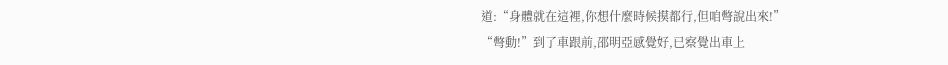道:“身體就在這裡,你想什麼時候摸都行,但咱彆說出來!”
“彆動!”到了車跟前,邵明亞感覺好,已察覺出車上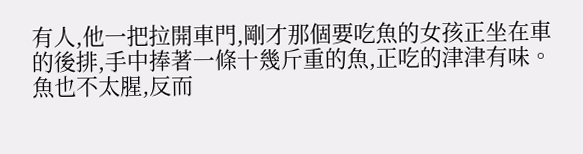有人,他一把拉開車門,剛才那個要吃魚的女孩正坐在車的後排,手中捧著一條十幾斤重的魚,正吃的津津有味。魚也不太腥,反而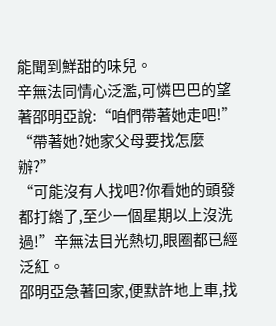能聞到鮮甜的味兒。
辛無法同情心泛濫,可憐巴巴的望著邵明亞說:“咱們帶著她走吧!”
“帶著她?她家父母要找怎麼辦?”
“可能沒有人找吧?你看她的頭發都打綹了,至少一個星期以上沒洗過!”辛無法目光熱切,眼圈都已經泛紅。
邵明亞急著回家,便默許地上車,找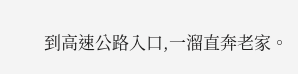到高速公路入口,一溜直奔老家。